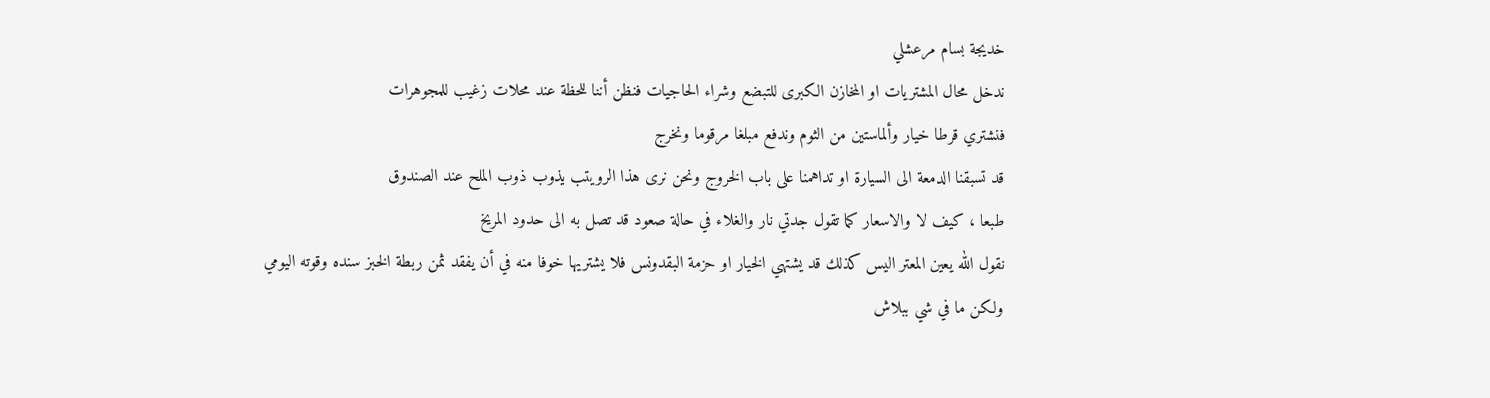خديجة بسام مرعشلي
ندخل محال المشتريات او المخازن الكبرى للتبضع وشراء الحاجيات فنظن أننا للحظة عند محلات زغيب للمجوهرات
فنشتري قرطا خيار وألماستين من الثوم وندفع مبلغا مرقوما ونخرج
قد تسبقنا الدمعة الى السيارة او تداهمنا على باب الخروج ونحن نرى هذا الرويتب يذوب ذوب الملح عند الصندوق
طبعا ، كيف لا والاسعار كما تقول جدتي نار والغلاء في حالة صعود قد تصل به الى حدود المريخ
نقول الله يعين المعتر اليس كذلك قد يشتهي الخيار او حزمة البقدونس فلا يشتريها خوفا منه في أن يفقد ثمن ربطة الخبز سنده وقوته اليومي
ولكن ما في شي ببلاش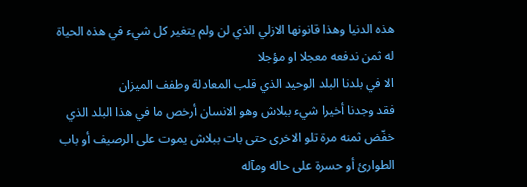هذه الدنيا وهذا قانونها الازلي الذي لن ولم يتغير كل شيء في هذه الحياة له ثمن ندفعه معجلا او مؤجلا
الا في بلدنا البلد الوحيد الذي قلب المعادلة وطفف الميزان
فقد وجدنا أخيرا شيء ببلاش وهو الانسان أرخص ما في هذا البلد الذي خفّض ثمنه مرة تلو الاخرى حتى بات ببلاش يموت على الرصيف أو باب الطوارئ أو حسرة على حاله ومآله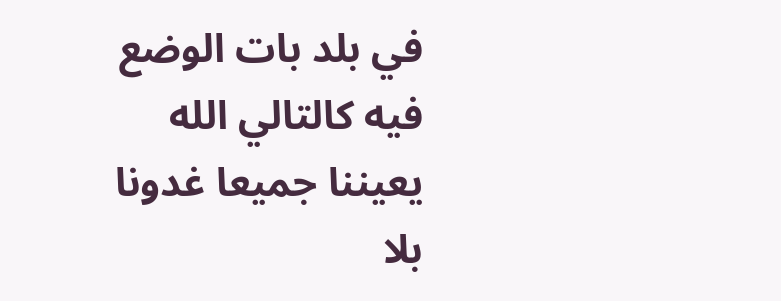في بلد بات الوضع فيه كالتالي الله يعيننا جميعا غدونا بلا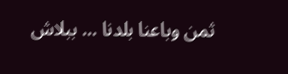ثمن وباعنا بلدنا … ببلاش